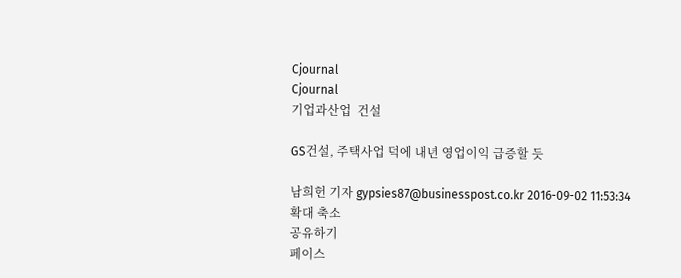Cjournal
Cjournal
기업과산업  건설

GS건설, 주택사업 덕에 내년 영업이익 급증할 듯

남희헌 기자 gypsies87@businesspost.co.kr 2016-09-02 11:53:34
확대 축소
공유하기
페이스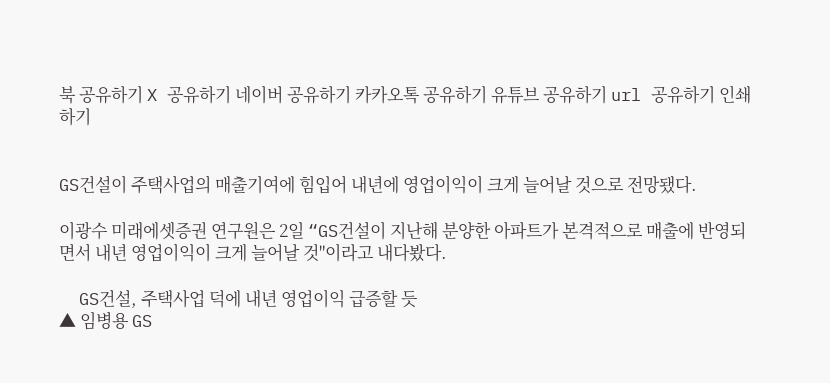북 공유하기 X 공유하기 네이버 공유하기 카카오톡 공유하기 유튜브 공유하기 url 공유하기 인쇄하기


GS건설이 주택사업의 매출기여에 힘입어 내년에 영업이익이 크게 늘어날 것으로 전망됐다.

이광수 미래에셋증권 연구원은 2일 “GS건설이 지난해 분양한 아파트가 본격적으로 매출에 반영되면서 내년 영업이익이 크게 늘어날 것"이라고 내다봤다.

  GS건설, 주택사업 덕에 내년 영업이익 급증할 듯
▲ 임병용 GS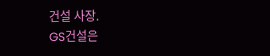건설 사장.
GS건설은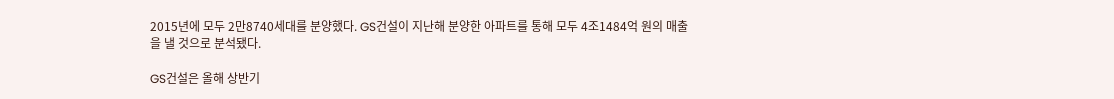2015년에 모두 2만8740세대를 분양했다. GS건설이 지난해 분양한 아파트를 통해 모두 4조1484억 원의 매출을 낼 것으로 분석됐다.

GS건설은 올해 상반기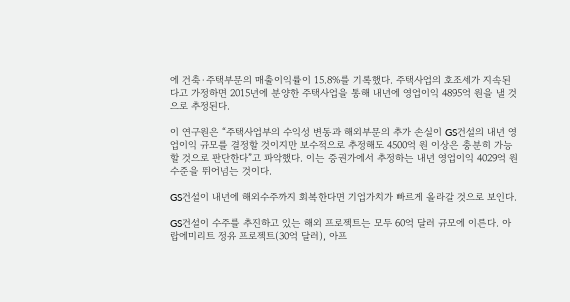에 건축·주택부문의 매출이익률이 15.8%를 기록했다. 주택사업의 호조세가 지속된다고 가정하면 2015년에 분양한 주택사업을 통해 내년에 영업이익 4895억 원을 낼 것으로 추정된다.

이 연구원은 “주택사업부의 수익성 변동과 해외부문의 추가 손실이 GS건설의 내년 영업이익 규모를 결정할 것이지만 보수적으로 추정해도 4500억 원 이상은 충분히 가능할 것으로 판단한다”고 파악했다. 이는 증권가에서 추정하는 내년 영업이익 4029억 원 수준을 뛰어넘는 것이다.

GS건설이 내년에 해외수주까지 회복한다면 기업가치가 빠르게 올라갈 것으로 보인다.

GS건설이 수주를 추진하고 있는 해외 프로젝트는 모두 60억 달러 규모에 이른다. 아랍에미리트 정유 프로젝트(30억 달러), 아프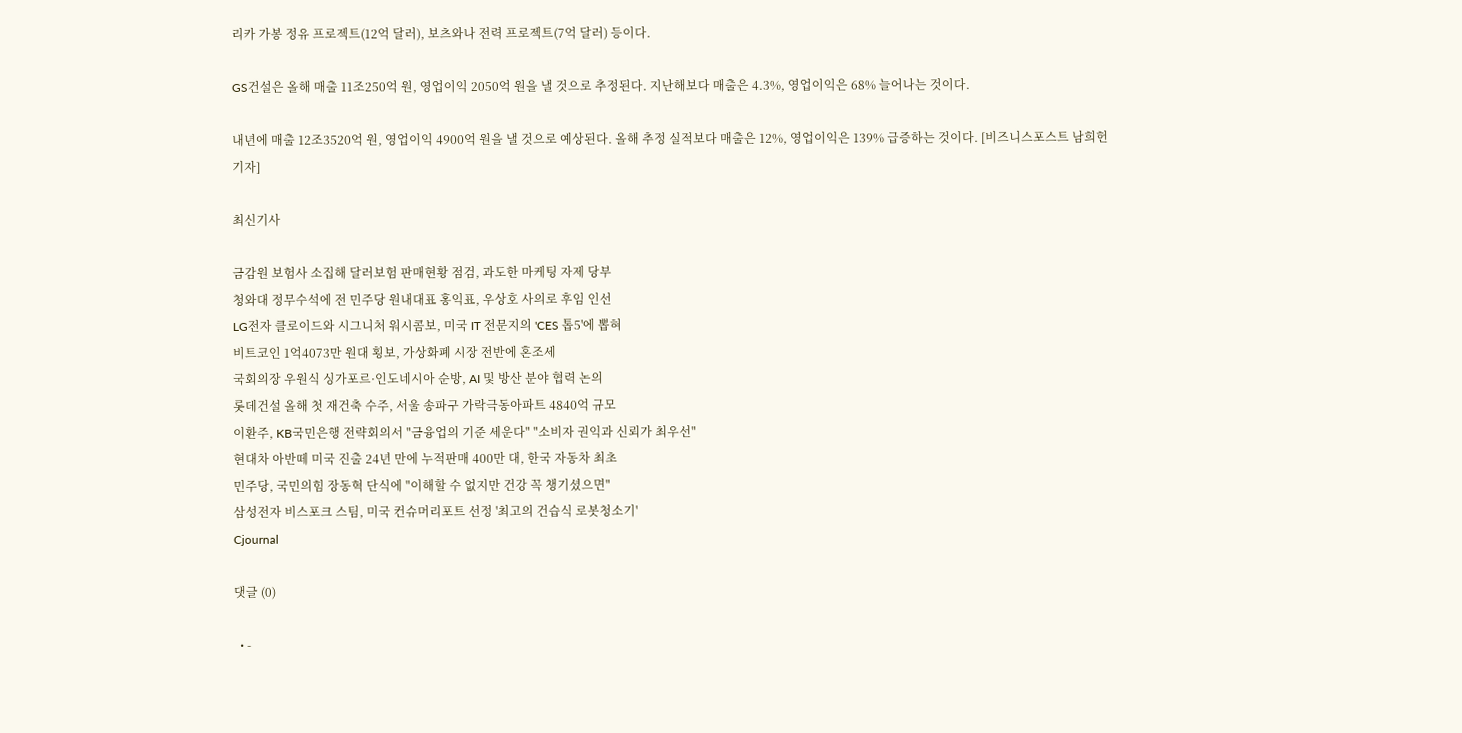리카 가봉 정유 프로젝트(12억 달러), 보츠와나 전력 프로젝트(7억 달러) 등이다.

GS건설은 올해 매출 11조250억 원, 영업이익 2050억 원을 낼 것으로 추정된다. 지난해보다 매출은 4.3%, 영업이익은 68% 늘어나는 것이다.

내년에 매출 12조3520억 원, 영업이익 4900억 원을 낼 것으로 예상된다. 올해 추정 실적보다 매출은 12%, 영업이익은 139% 급증하는 것이다. [비즈니스포스트 남희헌 기자]

최신기사

금감원 보험사 소집해 달러보험 판매현황 점검, 과도한 마케팅 자제 당부
청와대 정무수석에 전 민주당 원내대표 홍익표, 우상호 사의로 후임 인선
LG전자 클로이드와 시그니처 워시콤보, 미국 IT 전문지의 'CES 톱5'에 뽑혀
비트코인 1억4073만 원대 횡보, 가상화폐 시장 전반에 혼조세
국회의장 우원식 싱가포르·인도네시아 순방, AI 및 방산 분야 협력 논의
롯데건설 올해 첫 재건축 수주, 서울 송파구 가락극동아파트 4840억 규모
이환주, KB국민은행 전략회의서 "금융업의 기준 세운다" "소비자 권익과 신뢰가 최우선"
현대차 아반떼 미국 진출 24년 만에 누적판매 400만 대, 한국 자동차 최초
민주당, 국민의힘 장동혁 단식에 "이해할 수 없지만 건강 꼭 챙기셨으면"
삼성전자 비스포크 스팀, 미국 컨슈머리포트 선정 '최고의 건습식 로봇청소기'
Cjournal

댓글 (0)

  • -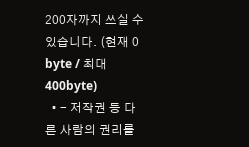200자까지 쓰실 수 있습니다. (현재 0 byte / 최대 400byte)
  • - 저작권 등 다른 사람의 권리를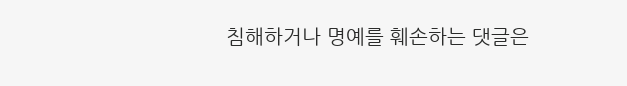침해하거나 명예를 훼손하는 댓글은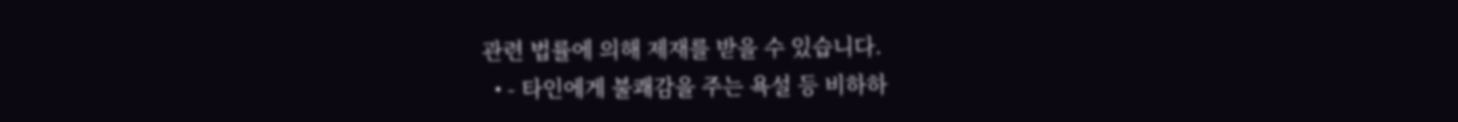관련 법률에 의해 제재를 받을 수 있습니다.
  • - 타인에게 불쾌감을 주는 욕설 등 비하하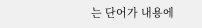는 단어가 내용에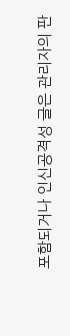포함되거나 인신공격성 글은 관리자의 판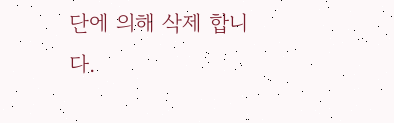단에 의해 삭제 합니다.